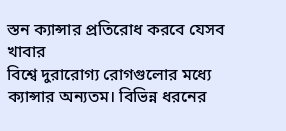স্তন ক্যান্সার প্রতিরোধ করবে যেসব খাবার
বিশ্বে দুরারোগ্য রোগগুলোর মধ্যে ক্যান্সার অন্যতম। বিভিন্ন ধরনের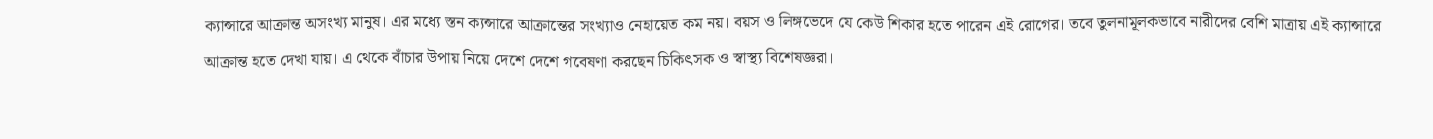ক্যান্সারে আক্রান্ত অসংখ্য মানুষ। এর মধ্যে স্তন ক্যন্সারে আক্রান্তের সংখ্যাও নেহায়েত কম নয়। বয়স ও লিঙ্গভেদে যে কেউ শিকার হতে পারেন এই রোগের। তবে তুলনামূলকভাবে নারীদের বেশি মাত্রায় এই ক্যান্সারে আক্রান্ত হতে দেখা যায়। এ থেকে বাঁচার উপায় নিয়ে দেশে দেশে গবেষণা করছেন চিকিৎসক ও স্বাস্থ্য বিশেষজ্ঞরা।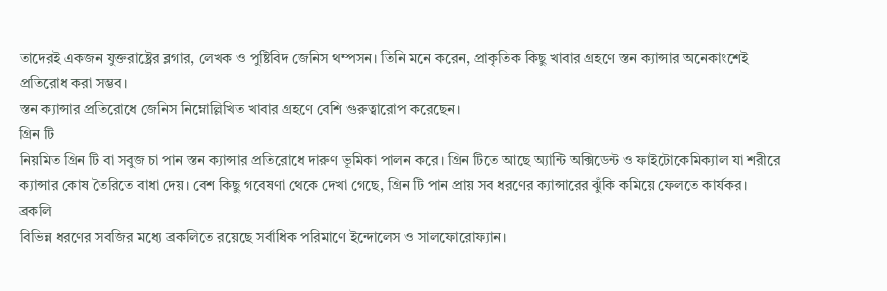তাদেরই একজন যুক্তরাষ্ট্রের ব্লগার, লেখক ও পুষ্টিবিদ জেনিস থম্পসন। তিনি মনে করেন, প্রাকৃতিক কিছু খাবার গ্রহণে স্তন ক্যান্সার অনেকাংশেই প্রতিরোধ করা সম্ভব।
স্তন ক্যান্সার প্রতিরোধে জেনিস নিম্নোল্লিখিত খাবার গ্রহণে বেশি গুরুত্বারোপ করেছেন।
গ্রিন টি
নিয়মিত গ্রিন টি বা সবুজ চা পান স্তন ক্যান্সার প্রতিরোধে দারুণ ভূমিকা পালন করে। গ্রিন টিতে আছে অ্যান্টি অক্সিডেন্ট ও ফাইটোকেমিক্যাল যা শরীরে ক্যান্সার কোষ তৈরিতে বাধা দেয়। বেশ কিছু গবেষণা থেকে দেখা গেছে, গ্রিন টি পান প্রায় সব ধরণের ক্যান্সারের ঝুঁকি কমিয়ে ফেলতে কার্যকর।
ব্রকলি
বিভিন্ন ধরণের সবজির মধ্যে ব্রকলিতে রয়েছে সর্বাধিক পরিমাণে ইন্দোলেস ও সালফোরোফ্যান।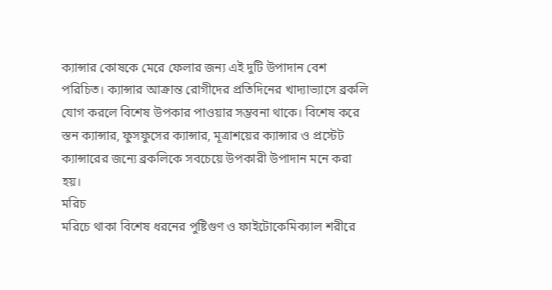ক্যান্সার কোষকে মেরে ফেলার জন্য এই দুটি উপাদান বেশ পরিচিত। ক্যান্সার আক্রান্ত রোগীদের প্রতিদিনের খাদ্যাভ্যাসে ব্রকলি যোগ করলে বিশেষ উপকার পাওয়ার সম্ভবনা থাকে। বিশেষ করে স্তন ক্যান্সার, ফুসফুসের ক্যান্সার, মূত্রাশয়ের ক্যান্সার ও প্রস্টেট ক্যান্সারের জন্যে ব্রকলিকে সবচেয়ে উপকারী উপাদান মনে করা হয়।
মরিচ
মরিচে থাকা বিশেষ ধরনের পুষ্টিগুণ ও ফাইটোকেমিক্যাল শরীরে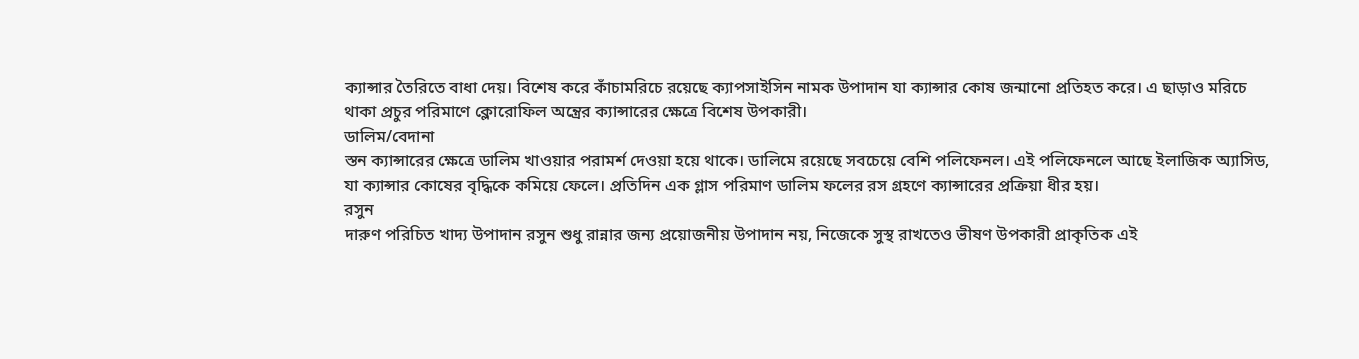ক্যান্সার তৈরিতে বাধা দেয়। বিশেষ করে কাঁচামরিচে রয়েছে ক্যাপসাইসিন নামক উপাদান যা ক্যান্সার কোষ জন্মানো প্রতিহত করে। এ ছাড়াও মরিচে থাকা প্রচুর পরিমাণে ক্লোরোফিল অন্ত্রের ক্যান্সারের ক্ষেত্রে বিশেষ উপকারী।
ডালিম/বেদানা
স্তন ক্যান্সারের ক্ষেত্রে ডালিম খাওয়ার পরামর্শ দেওয়া হয়ে থাকে। ডালিমে রয়েছে সবচেয়ে বেশি পলিফেনল। এই পলিফেনলে আছে ইলাজিক অ্যাসিড, যা ক্যান্সার কোষের বৃদ্ধিকে কমিয়ে ফেলে। প্রতিদিন এক গ্লাস পরিমাণ ডালিম ফলের রস গ্রহণে ক্যান্সারের প্রক্রিয়া ধীর হয়।
রসুন
দারুণ পরিচিত খাদ্য উপাদান রসুন শুধু রান্নার জন্য প্রয়োজনীয় উপাদান নয়, নিজেকে সুস্থ রাখতেও ভীষণ উপকারী প্রাকৃতিক এই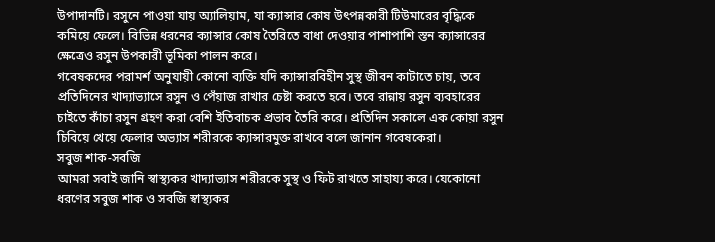উপাদানটি। রসুনে পাওয়া যায় অ্যালিয়াম, যা ক্যান্সার কোষ উৎপন্নকারী টিউমারের বৃদ্ধিকে কমিয়ে ফেলে। বিভিন্ন ধরনের ক্যান্সার কোষ তৈরিতে বাধা দেওয়ার পাশাপাশি স্তন ক্যান্সারের ক্ষেত্রেও রসুন উপকারী ভূমিকা পালন করে।
গবেষকদের পরামর্শ অনুযায়ী কোনো ব্যক্তি যদি ক্যান্সারবিহীন সুস্থ জীবন কাটাতে চায়, তবে প্রতিদিনের খাদ্যাভ্যাসে রসুন ও পেঁয়াজ রাখার চেষ্টা করতে হবে। তবে রান্নায় রসুন ব্যবহারের চাইতে কাঁচা রসুন গ্রহণ করা বেশি ইতিবাচক প্রভাব তৈরি করে। প্রতিদিন সকালে এক কোয়া রসুন চিবিয়ে খেয়ে ফেলার অভ্যাস শরীরকে ক্যান্সারমুক্ত রাখবে বলে জানান গবেষকেরা।
সবুজ শাক-সবজি
আমরা সবাই জানি স্বাস্থ্যকর খাদ্যাভ্যাস শরীরকে সুস্থ ও ফিট রাখতে সাহায্য করে। যেকোনো ধরণের সবুজ শাক ও সবজি স্বাস্থ্যকর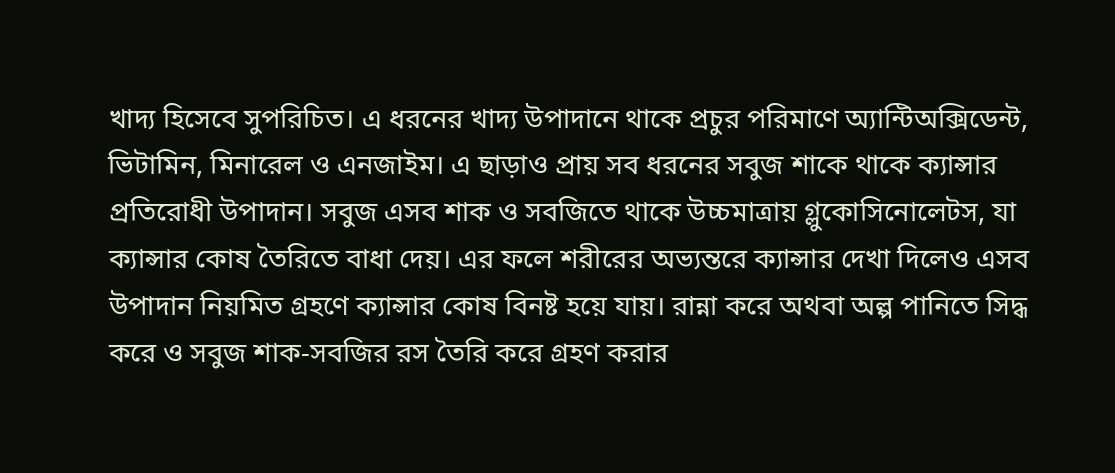খাদ্য হিসেবে সুপরিচিত। এ ধরনের খাদ্য উপাদানে থাকে প্রচুর পরিমাণে অ্যান্টিঅক্সিডেন্ট, ভিটামিন, মিনারেল ও এনজাইম। এ ছাড়াও প্রায় সব ধরনের সবুজ শাকে থাকে ক্যান্সার প্রতিরোধী উপাদান। সবুজ এসব শাক ও সবজিতে থাকে উচ্চমাত্রায় গ্লুকোসিনোলেটস, যা ক্যান্সার কোষ তৈরিতে বাধা দেয়। এর ফলে শরীরের অভ্যন্তরে ক্যান্সার দেখা দিলেও এসব উপাদান নিয়মিত গ্রহণে ক্যান্সার কোষ বিনষ্ট হয়ে যায়। রান্না করে অথবা অল্প পানিতে সিদ্ধ করে ও সবুজ শাক-সবজির রস তৈরি করে গ্রহণ করার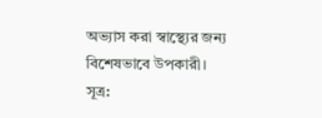অভ্যাস করা স্বাস্থ্যের জন্য বিশেষভাবে উপকারী।
সূত্র: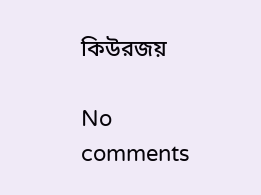কিউরজয়

No comments